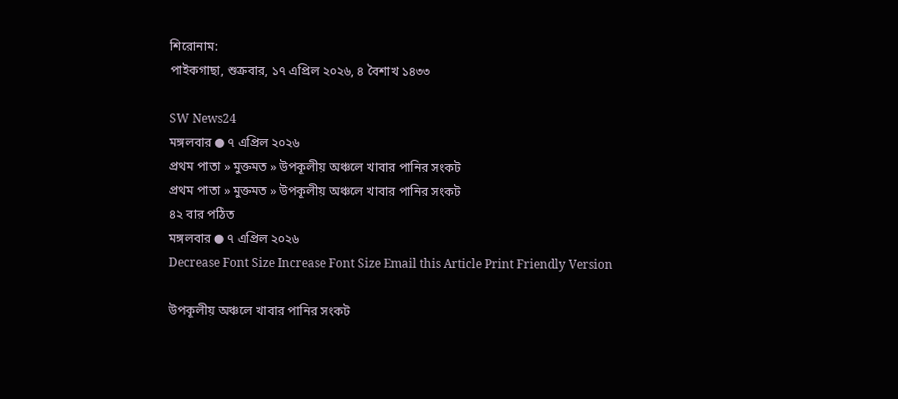শিরোনাম:
পাইকগাছা, শুক্রবার, ১৭ এপ্রিল ২০২৬, ৪ বৈশাখ ১৪৩৩

SW News24
মঙ্গলবার ● ৭ এপ্রিল ২০২৬
প্রথম পাতা » মুক্তমত » উপকূলীয় অঞ্চলে খাবার পানির সংকট
প্রথম পাতা » মুক্তমত » উপকূলীয় অঞ্চলে খাবার পানির সংকট
৪২ বার পঠিত
মঙ্গলবার ● ৭ এপ্রিল ২০২৬
Decrease Font Size Increase Font Size Email this Article Print Friendly Version

উপকূলীয় অঞ্চলে খাবার পানির সংকট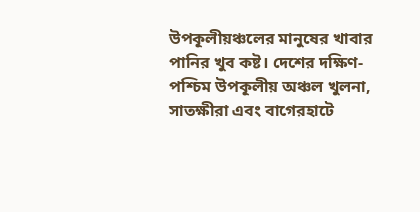উপকূলীয়ঞ্চলের মানুষের খাবার পা‌নির খুব কষ্ট। দেশের দক্ষিণ-পশ্চিম উপকূলীয় অঞ্চল খুলনা, সাতক্ষীরা এবং বাগেরহাটে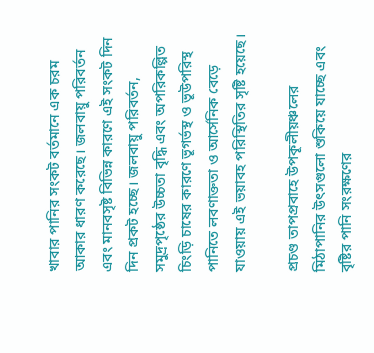খাবার পানির সংকট বর্তমানে এক চরম আকার ধারণ করেছে। জলবায়ু পরিবর্তন এবং মানবসৃষ্ট বিভিন্ন কারণে এই সংকট দিন দিন প্রকট হচ্ছে। জলবায়ু পরিবর্তন, সমুদ্রপৃষ্ঠের উচ্চতা বৃদ্ধি এবং অপরিকল্পিত চিংড়ি চাষের কারণে ভূগর্ভস্থ ও ভূউপরিস্থ পানিতে লবণাক্ততা ও আর্সেনিক বেড়ে যাওয়ায় এই ভয়াবহ পরিস্থিতির সৃষ্টি হয়েছে।

প্রচণ্ড তাপপ্রবাহে উপকূলীয়ঞ্চলের মিঠাপানির উৎসগুলো শুকিয়ে যাচ্ছে এবং বৃষ্টির পানি সংরক্ষণের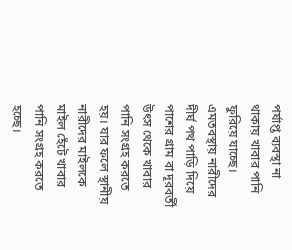পর্যাপ্ত ব্যবস্থা না থাকায় খাবার পানি ফুরিয়ে যাচ্ছে। এমতবস্থায় নারীদের দীর্ঘ পথ পাড়ি দিয়ে পাশের গ্রাম বা দূরবর্তী উৎস থেকে খাবার পানি সংগ্রহ করতে হয়। যার ফলে স্থানীয় নারীদের মাইলকে মাইল হেঁটে খাবার পানি সংগ্রহ করতে হচ্ছে।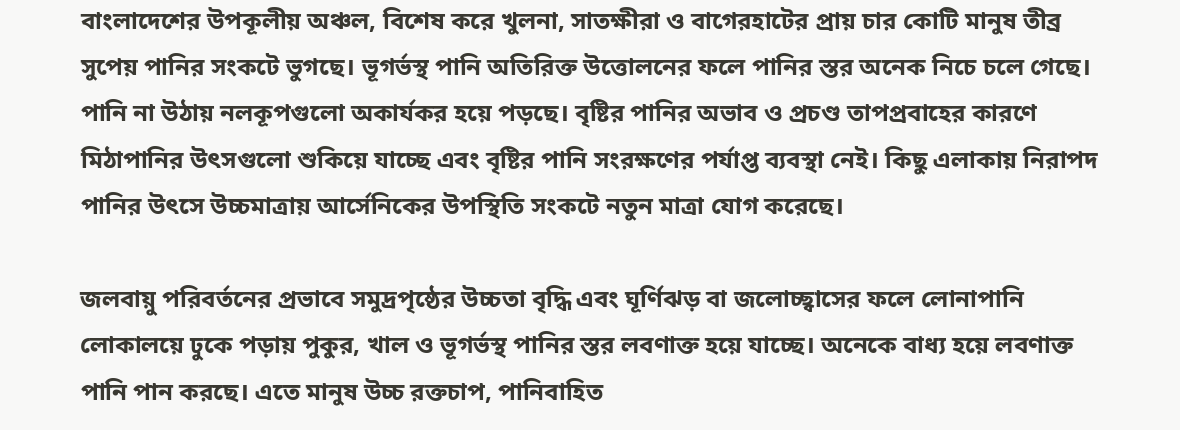বাংলাদেশের উপকূলীয় অঞ্চল, বিশেষ করে খুলনা, সাতক্ষীরা ও বাগেরহাটের প্রায় চার কোটি মানুষ তীব্র সুপেয় পানির সংকটে ভুগছে। ভূগর্ভস্থ পানি অতিরিক্ত উত্তোলনের ফলে পানির স্তর অনেক নিচে চলে গেছে। পানি না উঠায় নলকূপগুলো অকার্যকর হয়ে পড়ছে। বৃষ্টির পানির অভাব ও প্রচণ্ড তাপপ্রবাহের কারণে মিঠাপানির উৎসগুলো শুকিয়ে যাচ্ছে এবং বৃষ্টির পানি সংরক্ষণের পর্যাপ্ত ব্যবস্থা নেই। কিছু এলাকায় নিরাপদ পানির উৎসে উচ্চমাত্রায় আর্সেনিকের উপস্থিতি সংকটে নতুন মাত্রা যোগ করেছে।

জলবায়ু পরিবর্তনের প্রভাবে সমুদ্রপৃষ্ঠের উচ্চতা বৃদ্ধি এবং ঘূর্ণিঝড় বা জলোচ্ছ্বাসের ফলে লোনাপানি লোকালয়ে ঢুকে পড়ায় পুকুর, খাল ও ভূগর্ভস্থ পানির স্তর লবণাক্ত হয়ে যাচ্ছে। অনেকে বাধ্য হয়ে লবণাক্ত পানি পান করছে। এতে মানুষ উচ্চ রক্তচাপ, পানিবাহিত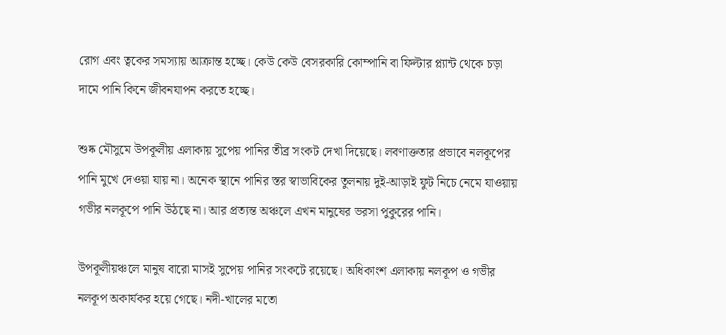রোগ এবং ত্বকের সমস্যায় আক্রান্ত হচ্ছে। কেউ কেউ বেসরকারি কোম্পানি বা ফিল্টার প্ল্যান্ট থেকে চড়া দামে পানি কিনে জীবনযাপন করতে হচ্ছে।

শুষ্ক মৌসুমে উপকূলীয় এলাকায় সুপেয় পানির তীব্র সংকট দেখা দিয়েছে। লবণাক্ততার প্রভাবে নলকূপের পানি মুখে দেওয়া যায় না। অনেক স্থানে পানির স্তর স্বাভাবিকের তুলনায় দুই-আড়াই ফুট নিচে নেমে যাওয়ায় গভীর নলকূপে পানি উঠছে না। আর প্রত্যন্ত অঞ্চলে এখন মানুষের ভরসা পুকুরের পানি।

উপকূলীয়ঞ্চলে মানুষ বারো মাসই সুপেয় পানির সংকটে রয়েছে। অধিকাংশ এলাকায় নলকূপ ও গভীর নলকূপ অকার্যকর হয়ে গেছে। নদী-খালের মতো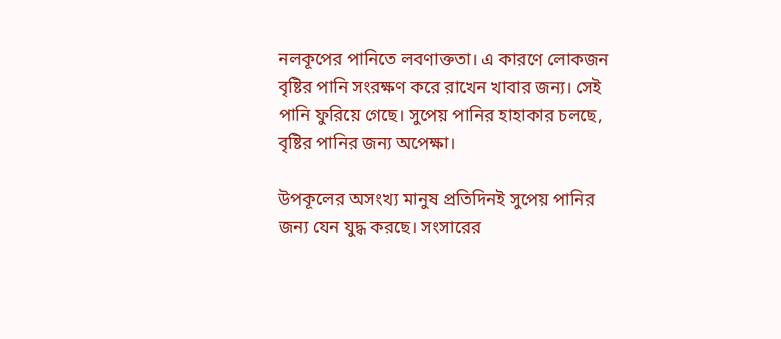নলকূপের পানিতে লবণাক্ততা। এ কারণে লোকজন বৃষ্টির পানি সংরক্ষণ করে রাখেন খাবার জন্য। সেই পানি ফুরিয়ে গেছে। সুপেয় পানির হাহাকার চলছে, বৃষ্টির পানির জন্য অপেক্ষা।

উপকূলের অসংখ্য মানুষ প্রতিদিনই সুপেয় পানির জন্য যেন যুদ্ধ করছে। সংসারের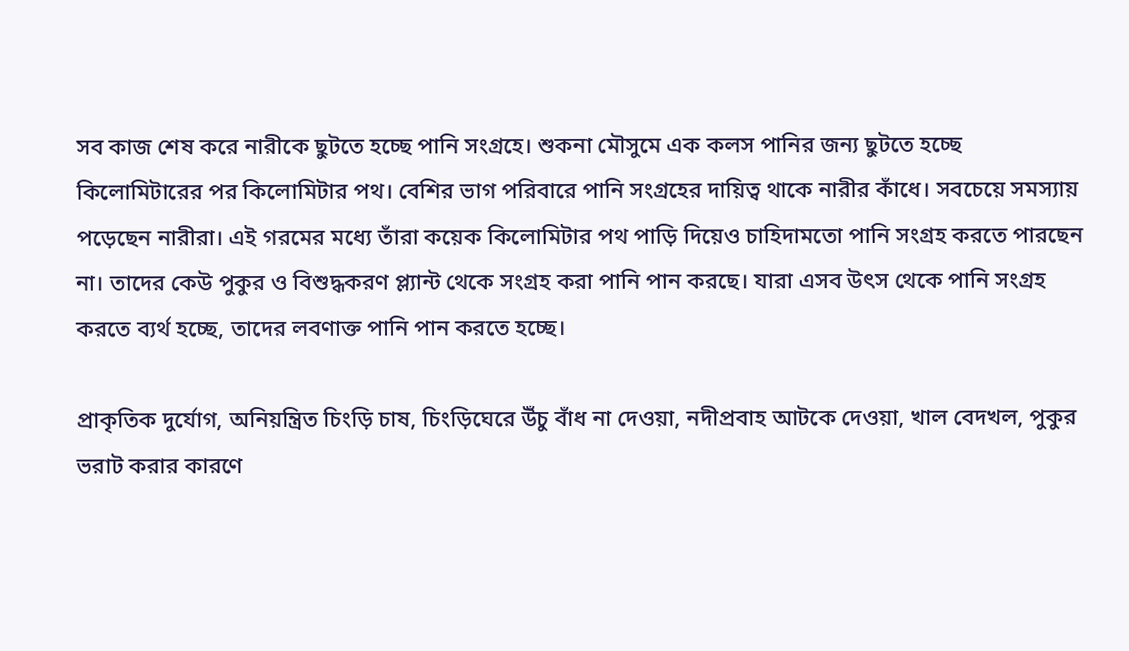সব কাজ শেষ করে নারীকে ছুটতে হচ্ছে পানি সংগ্রহে। শুকনা মৌসুমে এক কলস পানির জন্য ছুটতে হচ্ছে কিলোমিটারের পর কিলোমিটার পথ। বেশির ভাগ পরিবারে পানি সংগ্রহের দায়িত্ব থাকে নারীর কাঁধে। সবচেয়ে সমস্যায় পড়েছেন নারীরা। এই গরমের মধ্যে তাঁরা কয়েক কিলোমিটার পথ পাড়ি দিয়েও চাহিদামতো পানি সংগ্রহ করতে পারছেন না। তাদের কেউ পুকুর ও বিশুদ্ধকরণ প্ল্যান্ট থেকে সংগ্রহ করা পানি পান করছে। যারা এসব উৎস থেকে পানি সংগ্রহ করতে ব্যর্থ হচ্ছে, তাদের লবণাক্ত পানি পান করতে হচ্ছে।

প্রাকৃতিক দুর্যোগ, অনিয়ন্ত্রিত চিংড়ি চাষ, চিংড়িঘেরে উঁচু বাঁধ না দেওয়া, নদীপ্রবাহ আটকে দেওয়া, খাল বেদখল, পুকুর ভরাট করার কারণে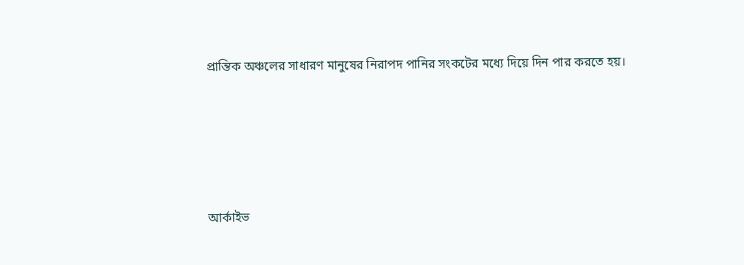প্রান্তিক অঞ্চলের সাধারণ মানুষের নিরাপদ পানির সংকটের মধ্যে দিয়ে দিন পার করতে হয়।





আর্কাইভ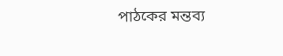পাঠকের মন্তব্য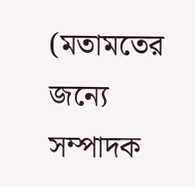(মতামতের জন্যে সম্পাদক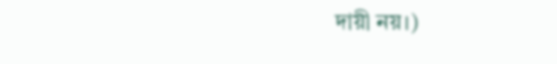দায়ী নয়।)